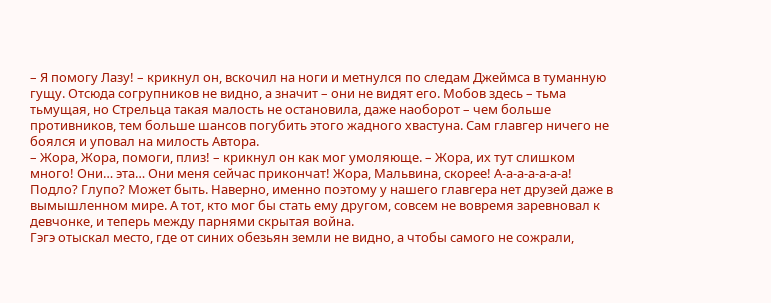– Я помогу Лазу! – крикнул он, вскочил на ноги и метнулся по следам Джеймса в туманную гущу. Отсюда согрупников не видно, а значит – они не видят его. Мобов здесь – тьма тьмущая, но Стрельца такая малость не остановила, даже наоборот – чем больше противников, тем больше шансов погубить этого жадного хвастуна. Сам главгер ничего не боялся и уповал на милость Автора.
– Жора, Жора, помоги, плиз! – крикнул он как мог умоляюще. – Жора, их тут слишком много! Они… эта… Они меня сейчас прикончат! Жора, Мальвина, скорее! А-а-а-а-а-а-а!
Подло? Глупо? Может быть. Наверно, именно поэтому у нашего главгера нет друзей даже в вымышленном мире. А тот, кто мог бы стать ему другом, совсем не вовремя заревновал к девчонке, и теперь между парнями скрытая война.
Гэгэ отыскал место, где от синих обезьян земли не видно, а чтобы самого не сожрали,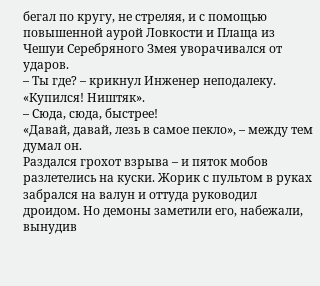бегал по кругу, не стреляя, и с помощью повышенной аурой Ловкости и Плаща из Чешуи Серебряного Змея уворачивался от ударов.
– Ты где? – крикнул Инженер неподалеку.
«Купился! Ништяк».
– Сюда, сюда, быстрее!
«Давай, давай, лезь в самое пекло», – между тем думал он.
Раздался грохот взрыва – и пяток мобов разлетелись на куски. Жорик с пультом в руках забрался на валун и оттуда руководил дроидом. Но демоны заметили его, набежали, вынудив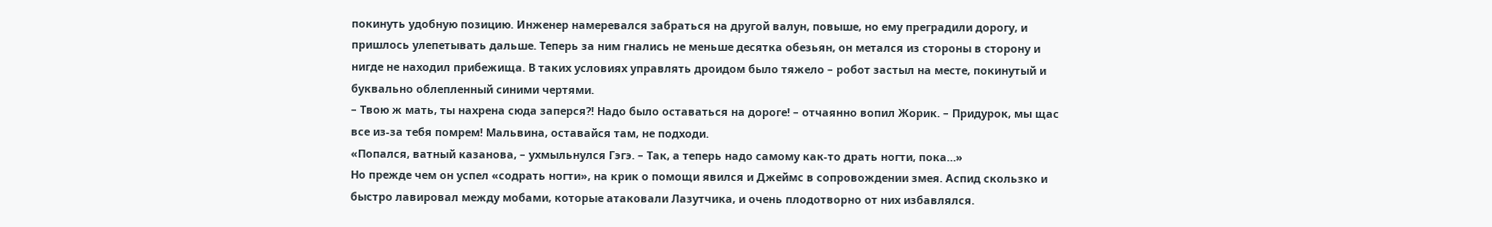покинуть удобную позицию. Инженер намеревался забраться на другой валун, повыше, но ему преградили дорогу, и пришлось улепетывать дальше. Теперь за ним гнались не меньше десятка обезьян, он метался из стороны в сторону и нигде не находил прибежища. В таких условиях управлять дроидом было тяжело – робот застыл на месте, покинутый и буквально облепленный синими чертями.
– Твою ж мать, ты нахрена сюда заперся?! Надо было оставаться на дороге! – отчаянно вопил Жорик. – Придурок, мы щас все из-за тебя помрем! Мальвина, оставайся там, не подходи.
«Попался, ватный казанова, – ухмыльнулся Гэгэ. – Так, а теперь надо самому как-то драть ногти, пока…»
Но прежде чем он успел «содрать ногти», на крик о помощи явился и Джеймс в сопровождении змея. Аспид скользко и быстро лавировал между мобами, которые атаковали Лазутчика, и очень плодотворно от них избавлялся.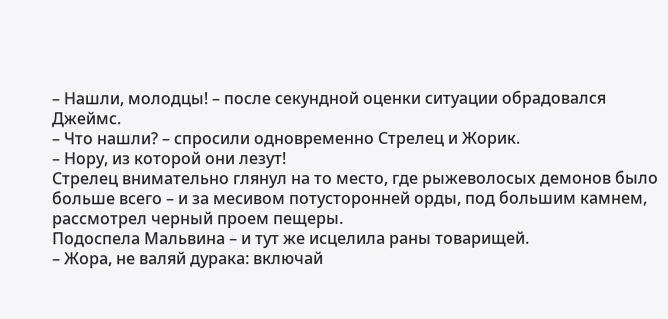– Нашли, молодцы! – после секундной оценки ситуации обрадовался Джеймс.
– Что нашли? – спросили одновременно Стрелец и Жорик.
– Нору, из которой они лезут!
Стрелец внимательно глянул на то место, где рыжеволосых демонов было больше всего – и за месивом потусторонней орды, под большим камнем, рассмотрел черный проем пещеры.
Подоспела Мальвина – и тут же исцелила раны товарищей.
– Жора, не валяй дурака: включай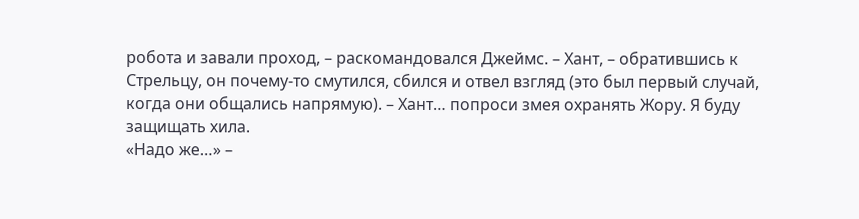робота и завали проход, – раскомандовался Джеймс. – Хант, – обратившись к Стрельцу, он почему-то смутился, сбился и отвел взгляд (это был первый случай, когда они общались напрямую). – Хант… попроси змея охранять Жору. Я буду защищать хила.
«Надо же…» –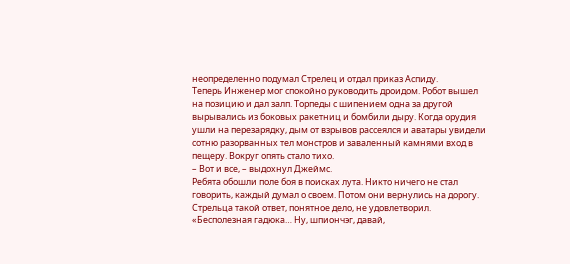неопределенно подумал Стрелец и отдал приказ Аспиду.
Теперь Инженер мог спокойно руководить дроидом. Робот вышел на позицию и дал залп. Торпеды с шипением одна за другой вырывались из боковых ракетниц и бомбили дыру. Когда орудия ушли на перезарядку, дым от взрывов рассеялся и аватары увидели сотню разорванных тел монстров и заваленный камнями вход в пещеру. Вокруг опять стало тихо.
– Вот и все, – выдохнул Джеймс.
Ребята обошли поле боя в поисках лута. Никто ничего не стал говорить, каждый думал о своем. Потом они вернулись на дорогу.
Стрельца такой ответ, понятное дело, не удовлетворил.
«Бесполезная гадюка… Ну, шпиончэг, давай,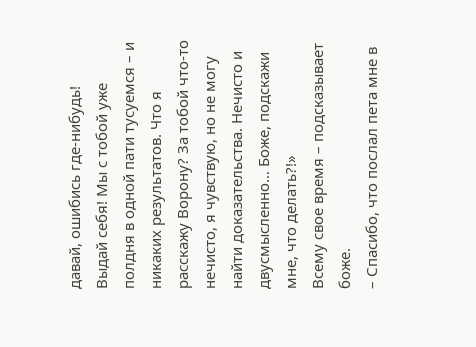давай, ошибись где-нибудь! Выдай себя! Мы с тобой уже полдня в одной пати тусуемся – и никаких результатов. Что я расскажу Ворону? За тобой что-то нечисто, я чувствую, но не могу найти доказательства. Нечисто и двусмысленно… Боже, подскажи мне, что делать?!»
Всему свое время – подсказывает боже.
– Спасибо, что послал пета мне в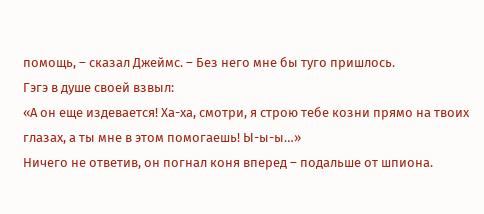помощь, – сказал Джеймс. – Без него мне бы туго пришлось.
Гэгэ в душе своей взвыл:
«А он еще издевается! Ха-ха, смотри, я строю тебе козни прямо на твоих глазах, а ты мне в этом помогаешь! Ы-ы-ы…»
Ничего не ответив, он погнал коня вперед – подальше от шпиона.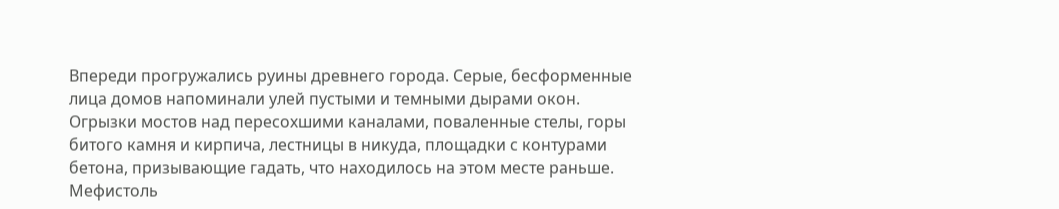Впереди прогружались руины древнего города. Серые, бесформенные лица домов напоминали улей пустыми и темными дырами окон. Огрызки мостов над пересохшими каналами, поваленные стелы, горы битого камня и кирпича, лестницы в никуда, площадки с контурами бетона, призывающие гадать, что находилось на этом месте раньше. Мефистоль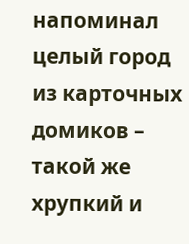напоминал целый город из карточных домиков – такой же хрупкий и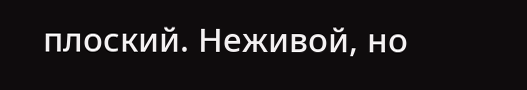плоский. Неживой, но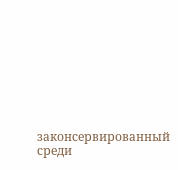законсервированный среди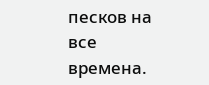песков на все времена.